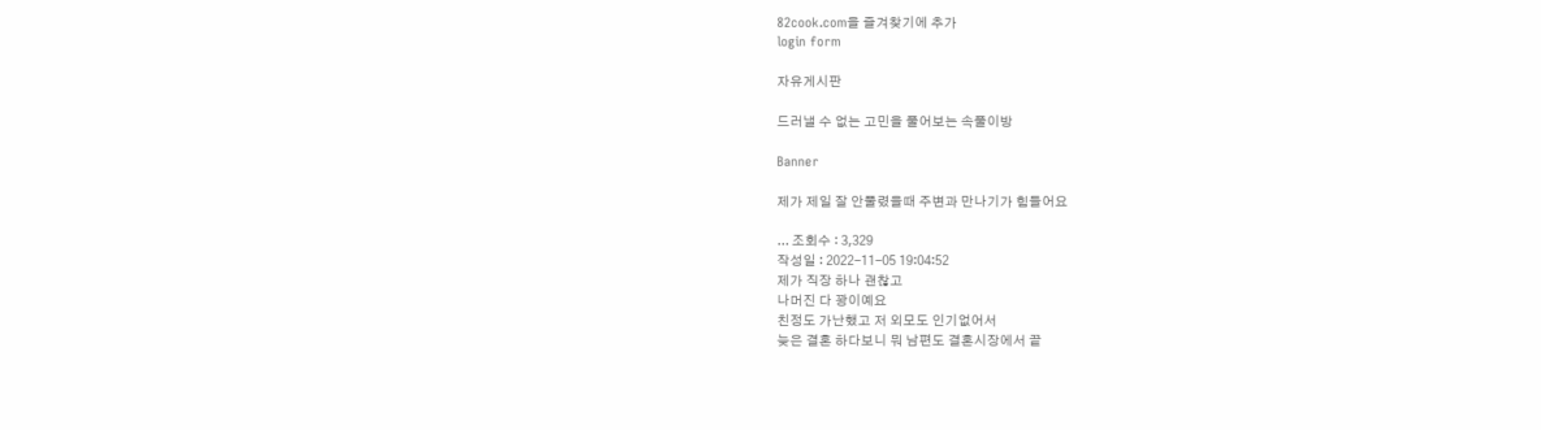82cook.com을 즐겨찾기에 추가
login form

자유게시판

드러낼 수 없는 고민을 풀어보는 속풀이방

Banner

제가 제일 잘 안풀렸을때 주변과 만나기가 힘들어요

... 조회수 : 3,329
작성일 : 2022-11-05 19:04:52
제가 직장 하나 괜찮고
나머진 다 꽝이예요
친정도 가난했고 저 외모도 인기없어서
늦은 결혼 하다보니 뭐 남편도 결혼시장에서 끝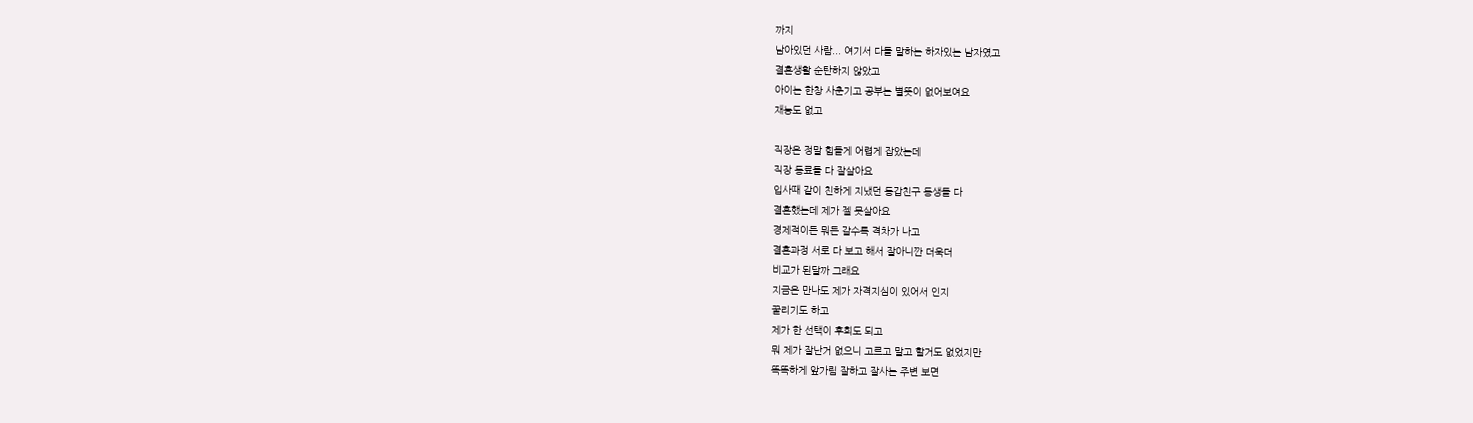까지
남아있던 사람... 여기서 다들 말하는 하자있는 남자였고
결혼생활 순탄하지 않았고
아이는 한창 사춘기고 공부는 별뜻이 없어보여요
재능도 없고

직장은 정말 힘들게 어렵게 잡았는데
직장 동료들 다 잘살아요
입사때 같이 친하게 지냈던 동갑친구 동생들 다
결혼했는데 제가 젤 못살아요
경제적이든 뭐든 갈수록 격차가 나고
결혼과정 서로 다 보고 해서 잘아니깐 더욱더
비교가 된달까 그래요
지금은 만나도 제가 자격지심이 있어서 인지
꿀리기도 하고
제가 한 선택이 후회도 되고
뭐 제가 잘난거 없으니 고르고 말고 할거도 없었지만
똑똑하게 앞가림 잘하고 잘사는 주변 보면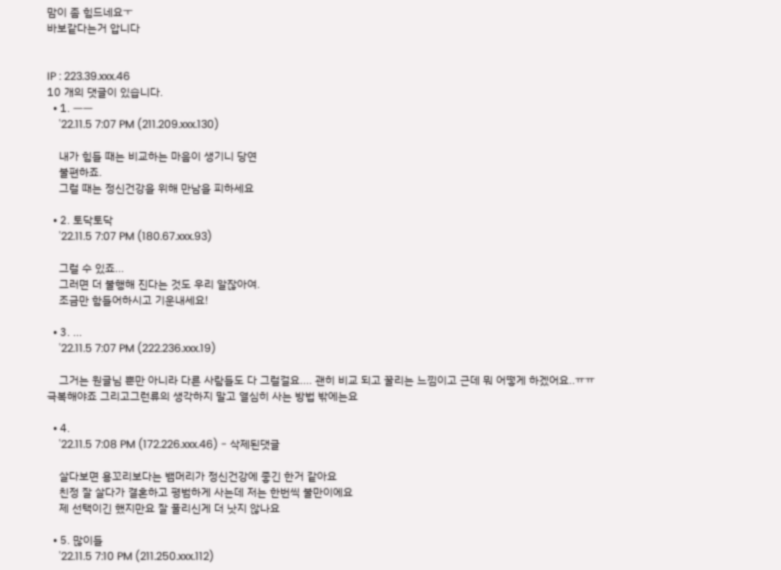맘이 좀 힘드네요ㅜ
바보같다는거 압니다


IP : 223.39.xxx.46
10 개의 댓글이 있습니다.
  • 1. ㅡㅡ
    '22.11.5 7:07 PM (211.209.xxx.130)

    내가 힘들 때는 비교하는 마음이 생기니 당연
    불편하죠.
    그럴 때는 정신건강을 위해 만남을 피하세요

  • 2. 토닥토닥
    '22.11.5 7:07 PM (180.67.xxx.93)

    그럴 수 있죠...
    그러면 더 불행해 진다는 것도 우리 알잖아여.
    조금만 함들어하시고 기운내세요!

  • 3. ...
    '22.11.5 7:07 PM (222.236.xxx.19)

    그거는 원글님 뿐만 아니라 다른 사람들도 다 그럴걸요.... 괜히 비교 되고 꿀리는 느낌이고 근데 뭐 어떻게 하겠어요..ㅠㅠ 극복해야죠 그리고그런류의 생각하지 말고 열심히 사는 방법 밖에는요

  • 4.
    '22.11.5 7:08 PM (172.226.xxx.46) - 삭제된댓글

    살다보면 용꼬리보다는 뱀머리가 정신건강에 좋긴 한거 같아요
    친정 잘 살다가 결혼하고 평범하게 사는데 저는 한번씩 불만이에요
    제 선택이긴 했지만요 잘 풀리신게 더 낫지 않나요

  • 5. 많이들
    '22.11.5 7:10 PM (211.250.xxx.112)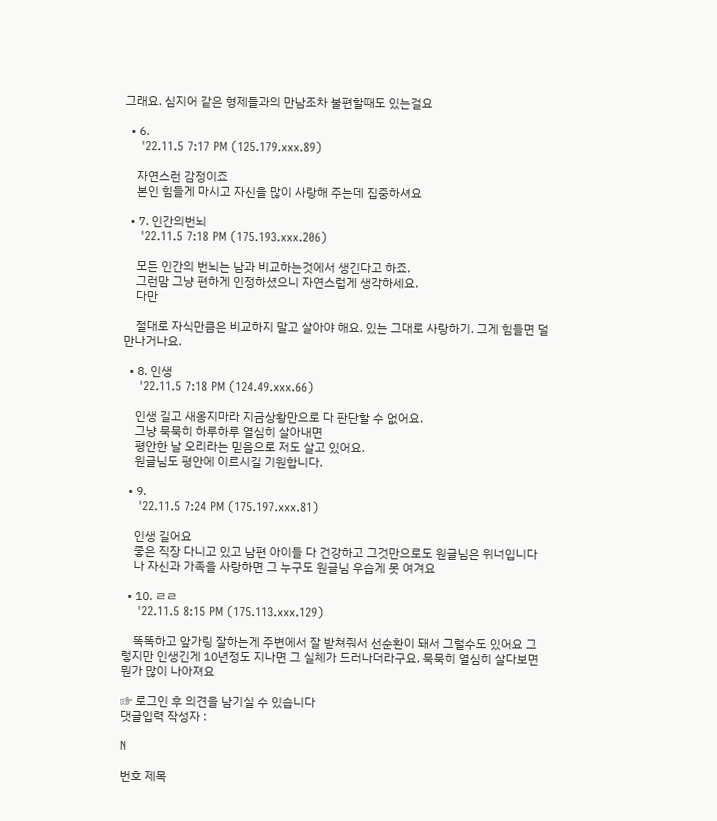그래요. 심지어 같은 형제들과의 만남조차 불편할때도 있는걸요

  • 6.
    '22.11.5 7:17 PM (125.179.xxx.89)

    자연스런 감정이죠
    본인 힘들게 마시고 자신을 많이 사랑해 주는데 집중하셔요

  • 7. 인간의번뇌
    '22.11.5 7:18 PM (175.193.xxx.206)

    모든 인간의 번뇌는 남과 비교하는것에서 생긴다고 하죠.
    그런맘 그냥 편하게 인정하셨으니 자연스럽게 생각하세요.
    다만

    절대로 자식만큼은 비교하지 말고 살아야 해요. 있는 그대로 사랑하기. 그게 힘들면 덜 만나거나요.

  • 8. 인생
    '22.11.5 7:18 PM (124.49.xxx.66)

    인생 길고 새옹지마라 지금상황만으로 다 판단할 수 없어요.
    그냥 묵묵히 하루하루 열심히 살아내면
    평안한 날 오리라는 믿음으로 저도 살고 있어요.
    원글님도 평안에 이르시길 기원합니다.

  • 9.
    '22.11.5 7:24 PM (175.197.xxx.81)

    인생 길어요
    좋은 직장 다니고 있고 남편 아이들 다 건강하고 그것만으로도 원글님은 위너입니다
    나 자신과 가족을 사랑하면 그 누구도 원글님 우습게 못 여겨요

  • 10. ㄹㄹ
    '22.11.5 8:15 PM (175.113.xxx.129)

    똑똑하고 앞가링 잘하는게 주변에서 잘 받쳐줘서 선순환이 돼서 그럴수도 있어요 그렇지만 인생긴게 10년정도 지나면 그 실체가 드러나더라구요. 묵묵히 열심히 살다보면 뭔가 많이 나아져요

☞ 로그인 후 의견을 남기실 수 있습니다
댓글입력 작성자 :

N

번호 제목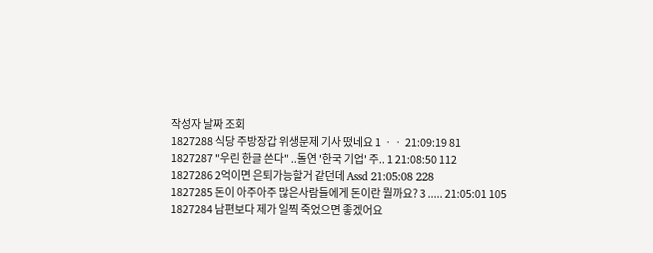작성자 날짜 조회
1827288 식당 주방장갑 위생문제 기사 떴네요 1 ㆍㆍ 21:09:19 81
1827287 "우린 한글 쓴다" ..돌연 '한국 기업' 주.. 1 21:08:50 112
1827286 2억이면 은퇴가능할거 같던데 Assd 21:05:08 228
1827285 돈이 아주아주 많은사람들에게 돈이란 뭘까요? 3 ..... 21:05:01 105
1827284 남편보다 제가 일찍 죽었으면 좋겠어요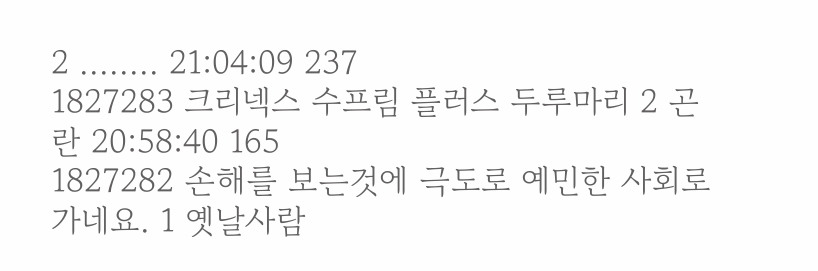2 ........ 21:04:09 237
1827283 크리넥스 수프림 플러스 두루마리 2 곤란 20:58:40 165
1827282 손해를 보는것에 극도로 예민한 사회로 가네요. 1 옛날사람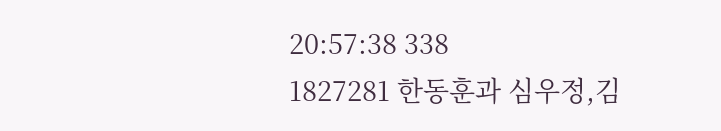20:57:38 338
1827281 한동훈과 심우정,김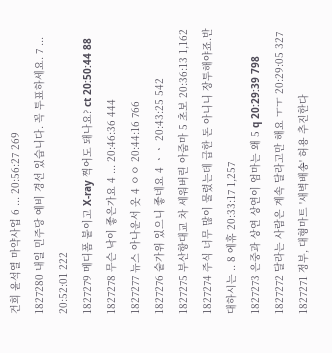건희 윤석열 마약사업 6 ... 20:56:27 269
1827280 내일 민주당 예비 경선 있습니다. 꼭 투표하세요. 7 ... 20:52:01 222
1827279 메디폼 붙이고 X-ray 찍어도 돼나요? ct 20:50:44 88
1827278 무슨 낙이 좋은가요 4 ... 20:46:36 444
1827277 뉴스 아나운서 옷 4 ㅇㅇ 20:44:16 766
1827276 숱가위 있으니 좋네요 4 ㆍㆍ 20:43:25 542
1827275 부산항대교 차 세워버린 아줌마 5 초보 20:36:13 1,162
1827274 주식 너무 많이 물렸는데 급한 돈 아니니 장투해야죠.반대하시는 .. 8 에휴 20:33:17 1,257
1827273 은중과 상연 상연이 엄마는 왜 5 q 20:29:39 798
1827272 달라는 사람은 계속 달라고만 해요 ㅜㅜ 20:29:05 327
1827271 정부, 대형마트 '새벽배송' 허용 추진한다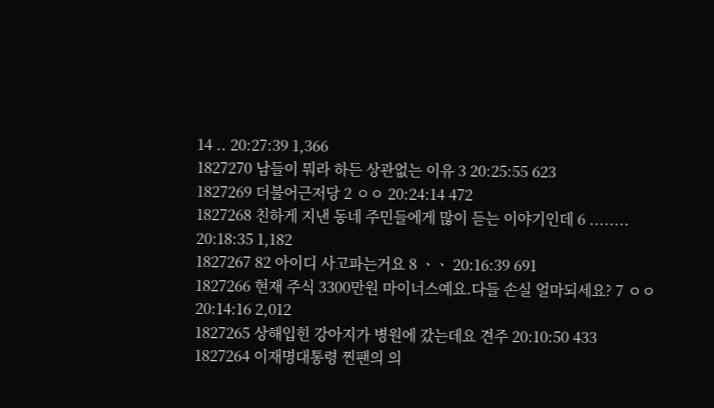14 .. 20:27:39 1,366
1827270 남들이 뭐라 하든 상관없는 이유 3 20:25:55 623
1827269 더불어근저당 2 ㅇㅇ 20:24:14 472
1827268 친하게 지낸 동네 주민들에게 많이 듣는 이야기인데 6 ........ 20:18:35 1,182
1827267 82 아이디 사고파는거요 8 ㆍㆍ 20:16:39 691
1827266 현재 주식 3300만원 마이너스예요.다들 손실 얼마되세요? 7 ㅇㅇ 20:14:16 2,012
1827265 상해입힌 강아지가 병원에 갔는데요 견주 20:10:50 433
1827264 이재명대통령 찐팬의 의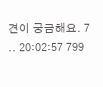견이 궁금해요. 7 .. 20:02:57 799